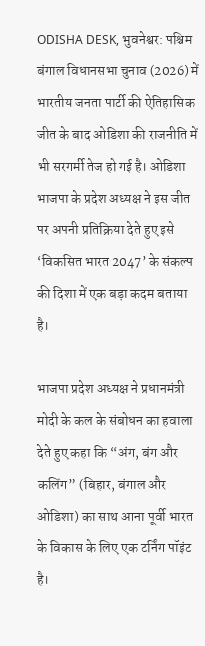ODISHA DESK, भुवनेश्वर: पश्चिम बंगाल विधानसभा चुनाव (2026) में भारतीय जनता पार्टी की ऐतिहासिक जीत के बाद ओडिशा की राजनीति में भी सरगर्मी तेज हो गई है। ओडिशा भाजपा के प्रदेश अध्यक्ष ने इस जीत पर अपनी प्रतिक्रिया देते हुए इसे ‘विकसित भारत 2047’ के संकल्प की दिशा में एक बड़ा कदम बताया है।

भाजपा प्रदेश अध्यक्ष ने प्रधानमंत्री मोदी के कल के संबोधन का हवाला देते हुए कहा कि “अंग, बंग और कलिंग” (बिहार, बंगाल और ओडिशा) का साथ आना पूर्वी भारत के विकास के लिए एक टर्निंग पॉइंट है।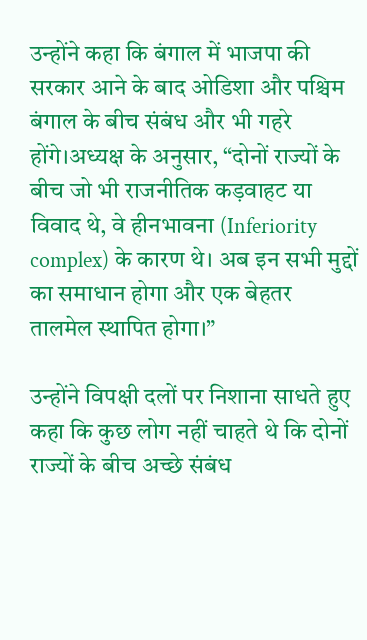उन्होंने कहा कि बंगाल में भाजपा की सरकार आने के बाद ओडिशा और पश्चिम बंगाल के बीच संबंध और भी गहरे होंगे।अध्यक्ष के अनुसार, “दोनों राज्यों के बीच जो भी राजनीतिक कड़वाहट या विवाद थे, वे हीनभावना (Inferiority complex) के कारण थे। अब इन सभी मुद्दों का समाधान होगा और एक बेहतर तालमेल स्थापित होगा।”

उन्होंने विपक्षी दलों पर निशाना साधते हुए कहा कि कुछ लोग नहीं चाहते थे कि दोनों राज्यों के बीच अच्छे संबंध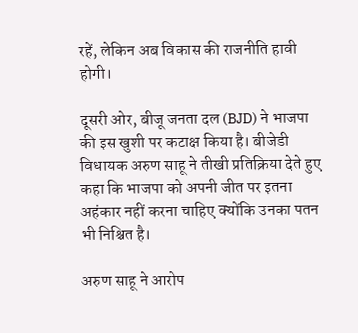रहें, लेकिन अब विकास की राजनीति हावी होगी।

दूसरी ओर, बीजू जनता दल (BJD) ने भाजपा की इस खुशी पर कटाक्ष किया है। बीजेडी विधायक अरुण साहू ने तीखी प्रतिक्रिया देते हुए कहा कि भाजपा को अपनी जीत पर इतना अहंकार नहीं करना चाहिए क्योंकि उनका पतन भी निश्चित है।

अरुण साहू ने आरोप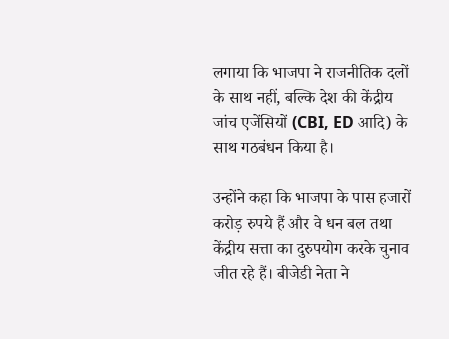लगाया कि भाजपा ने राजनीतिक दलों के साथ नहीं, बल्कि देश की केंद्रीय जांच एजेंसियों (CBI, ED आदि) के साथ गठबंधन किया है।

उन्होंने कहा कि भाजपा के पास हजारों करोड़ रुपये हैं और वे धन बल तथा केंद्रीय सत्ता का दुरुपयोग करके चुनाव जीत रहे हैं। बीजेडी नेता ने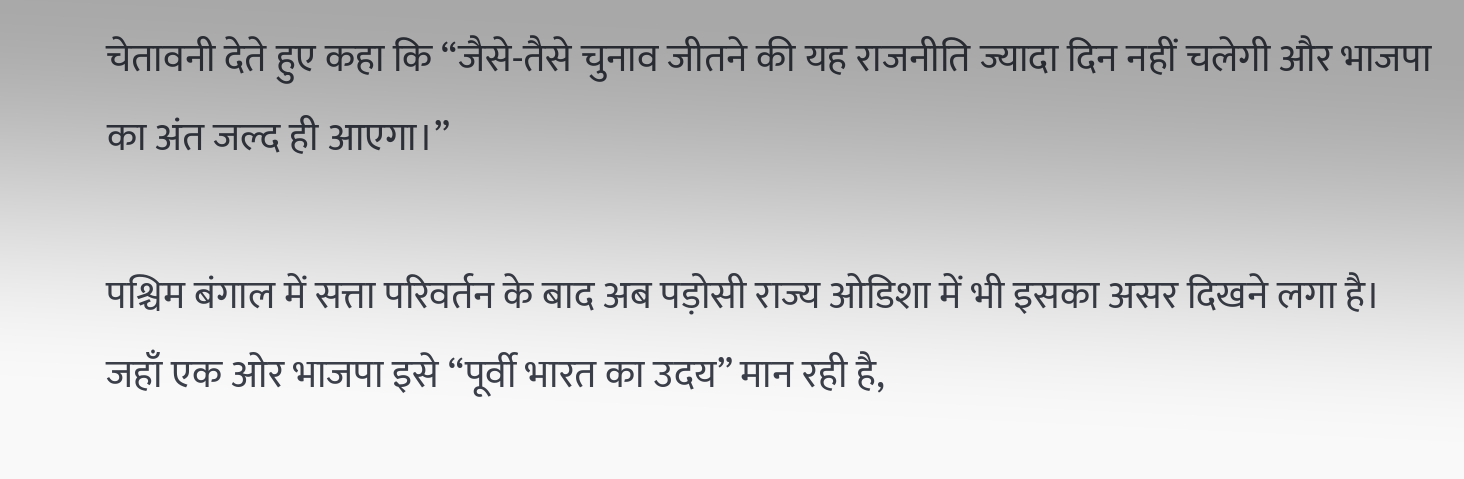चेतावनी देते हुए कहा कि “जैसे-तैसे चुनाव जीतने की यह राजनीति ज्यादा दिन नहीं चलेगी और भाजपा का अंत जल्द ही आएगा।”

पश्चिम बंगाल में सत्ता परिवर्तन के बाद अब पड़ोसी राज्य ओडिशा में भी इसका असर दिखने लगा है। जहाँ एक ओर भाजपा इसे “पूर्वी भारत का उदय” मान रही है,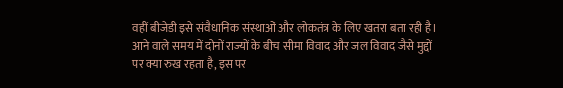वहीं बीजेडी इसे संवैधानिक संस्थाओं और लोकतंत्र के लिए खतरा बता रही है। आने वाले समय में दोनों राज्यों के बीच सीमा विवाद और जल विवाद जैसे मुद्दों पर क्या रुख रहता है, इस पर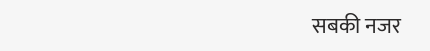सबकी नजर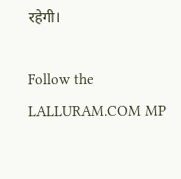रहेगी।

Follow the LALLURAM.COM MP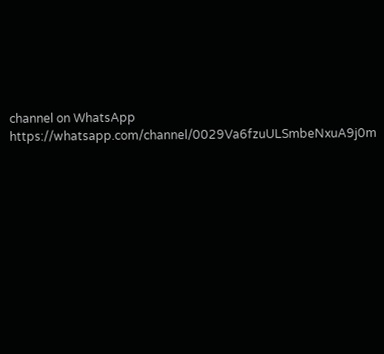channel on WhatsApp
https://whatsapp.com/channel/0029Va6fzuULSmbeNxuA9j0m